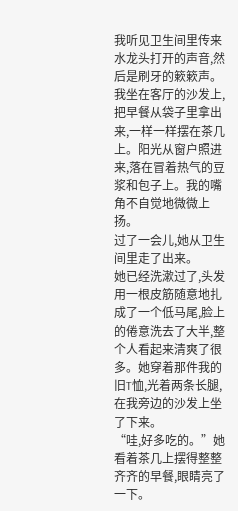我听见卫生间里传来水龙头打开的声音,然后是刷牙的簌簌声。我坐在客厅的沙发上,把早餐从袋子里拿出来,一样一样摆在茶几上。阳光从窗户照进来,落在冒着热气的豆浆和包子上。我的嘴角不自觉地微微上扬。
过了一会儿,她从卫生间里走了出来。
她已经洗漱过了,头发用一根皮筋随意地扎成了一个低马尾,脸上的倦意洗去了大半,整个人看起来清爽了很多。她穿着那件我的旧T恤,光着两条长腿,在我旁边的沙发上坐了下来。
“哇,好多吃的。”她看着茶几上摆得整整齐齐的早餐,眼睛亮了一下。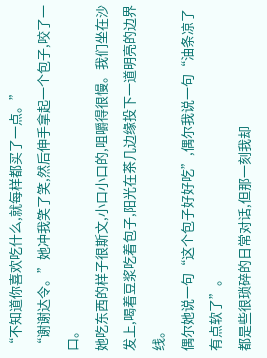“不知道你喜欢吃什么,就每样都买了一点。”
“谢谢达令。”她冲我笑了笑,然后伸手拿起一个包子,咬了一口。
她吃东西的样子很斯文,小口小口的,咀嚼得很慢。我们坐在沙发上,喝着豆浆吃着包子,阳光在茶几边缘投下一道明亮的边界线。
偶尔她说一句“这个包子好好吃”,偶尔我说一句“油条凉了有点软了”。
都是些很琐碎的日常对话,但那一刻我却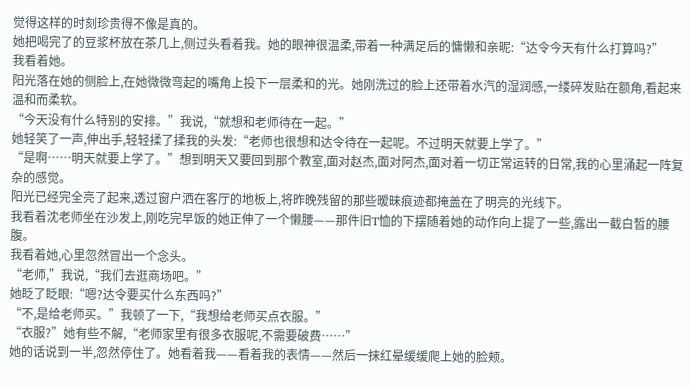觉得这样的时刻珍贵得不像是真的。
她把喝完了的豆浆杯放在茶几上,侧过头看着我。她的眼神很温柔,带着一种满足后的慵懒和亲昵:“达令今天有什么打算吗?”
我看着她。
阳光落在她的侧脸上,在她微微弯起的嘴角上投下一层柔和的光。她刚洗过的脸上还带着水汽的湿润感,一缕碎发贴在额角,看起来温和而柔软。
“今天没有什么特别的安排。”我说,“就想和老师待在一起。”
她轻笑了一声,伸出手,轻轻揉了揉我的头发:“老师也很想和达令待在一起呢。不过明天就要上学了。”
“是啊……明天就要上学了。”想到明天又要回到那个教室,面对赵杰,面对阿杰,面对着一切正常运转的日常,我的心里涌起一阵复杂的感觉。
阳光已经完全亮了起来,透过窗户洒在客厅的地板上,将昨晚残留的那些暧昧痕迹都掩盖在了明亮的光线下。
我看着沈老师坐在沙发上,刚吃完早饭的她正伸了一个懒腰——那件旧T恤的下摆随着她的动作向上提了一些,露出一截白皙的腰腹。
我看着她,心里忽然冒出一个念头。
“老师,”我说,“我们去逛商场吧。”
她眨了眨眼:“嗯?达令要买什么东西吗?”
“不,是给老师买。”我顿了一下,“我想给老师买点衣服。”
“衣服?”她有些不解,“老师家里有很多衣服呢,不需要破费……”
她的话说到一半,忽然停住了。她看着我——看着我的表情——然后一抹红晕缓缓爬上她的脸颊。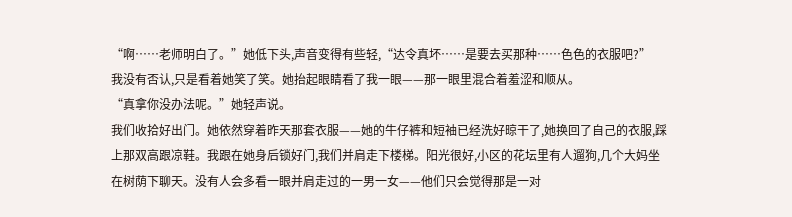“啊……老师明白了。”她低下头,声音变得有些轻,“达令真坏……是要去买那种……色色的衣服吧?”
我没有否认,只是看着她笑了笑。她抬起眼睛看了我一眼——那一眼里混合着羞涩和顺从。
“真拿你没办法呢。”她轻声说。
我们收拾好出门。她依然穿着昨天那套衣服——她的牛仔裤和短袖已经洗好晾干了,她换回了自己的衣服,踩上那双高跟凉鞋。我跟在她身后锁好门,我们并肩走下楼梯。阳光很好,小区的花坛里有人遛狗,几个大妈坐在树荫下聊天。没有人会多看一眼并肩走过的一男一女——他们只会觉得那是一对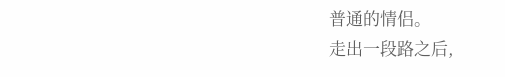普通的情侣。
走出一段路之后,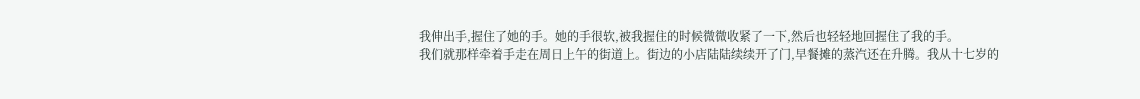我伸出手,握住了她的手。她的手很软,被我握住的时候微微收紧了一下,然后也轻轻地回握住了我的手。
我们就那样牵着手走在周日上午的街道上。街边的小店陆陆续续开了门,早餐摊的蒸汽还在升腾。我从十七岁的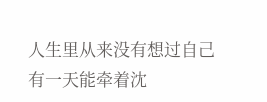人生里从来没有想过自己有一天能牵着沈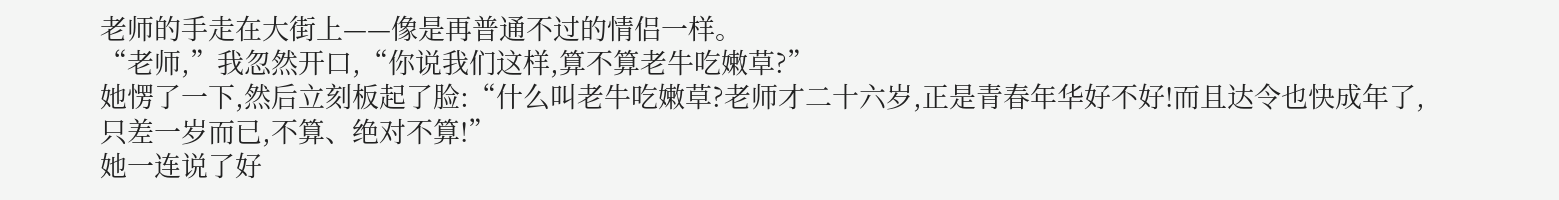老师的手走在大街上——像是再普通不过的情侣一样。
“老师,”我忽然开口,“你说我们这样,算不算老牛吃嫩草?”
她愣了一下,然后立刻板起了脸:“什么叫老牛吃嫩草?老师才二十六岁,正是青春年华好不好!而且达令也快成年了,只差一岁而已,不算、绝对不算!”
她一连说了好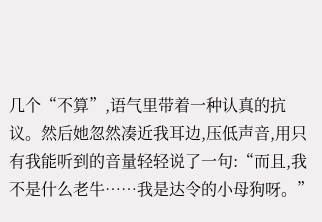几个“不算”,语气里带着一种认真的抗议。然后她忽然凑近我耳边,压低声音,用只有我能听到的音量轻轻说了一句:“而且,我不是什么老牛……我是达令的小母狗呀。”